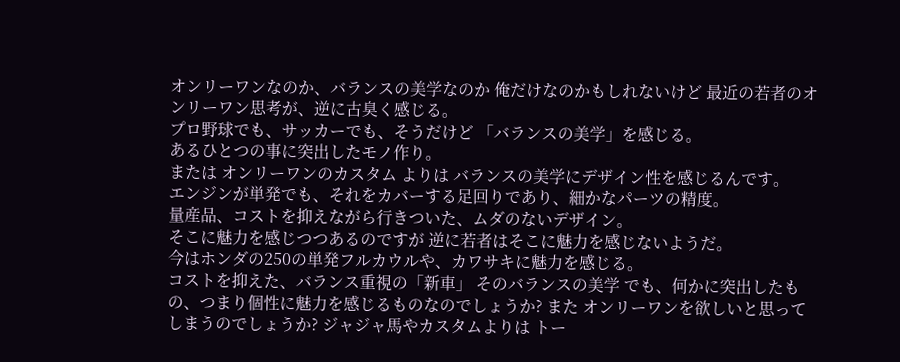オンリーワンなのか、バランスの美学なのか 俺だけなのかもしれないけど 最近の若者のオンリーワン思考が、逆に古臭く感じる。
プロ野球でも、サッカーでも、そうだけど 「バランスの美学」を感じる。
あるひとつの事に突出したモノ作り。
または オンリーワンのカスタム よりは バランスの美学にデザイン性を感じるんです。
エンジンが単発でも、それをカバーする足回りであり、細かなパーツの精度。
量産品、コストを抑えながら行きついた、ムダのないデザイン。
そこに魅力を感じつつあるのですが 逆に若者はそこに魅力を感じないようだ。
今はホンダの250の単発フルカウルや、カワサキに魅力を感じる。
コストを抑えた、バランス重視の「新車」 そのバランスの美学 でも、何かに突出したもの、つまり個性に魅力を感じるものなのでしょうか? また オンリーワンを欲しいと思ってしまうのでしょうか? ジャジャ馬やカスタムよりは トー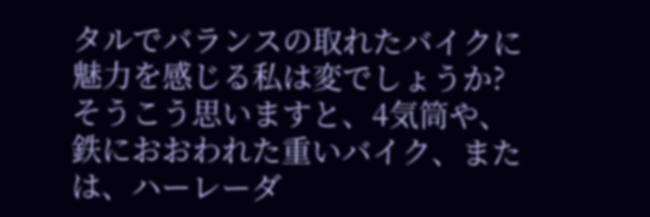タルでバランスの取れたバイクに魅力を感じる私は変でしょうか? そうこう思いますと、4気筒や、鉄におおわれた重いバイク、または、ハーレーダ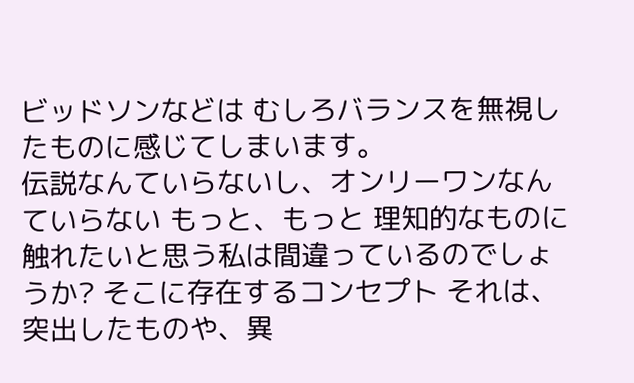ビッドソンなどは むしろバランスを無視したものに感じてしまいます。
伝説なんていらないし、オンリーワンなんていらない もっと、もっと 理知的なものに触れたいと思う私は間違っているのでしょうか? そこに存在するコンセプト それは、突出したものや、異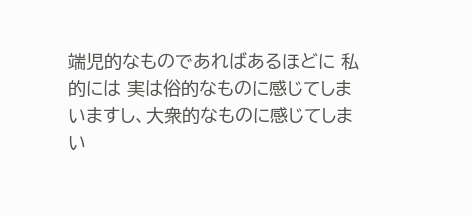端児的なものであればあるほどに 私的には 実は俗的なものに感じてしまいますし、大衆的なものに感じてしまい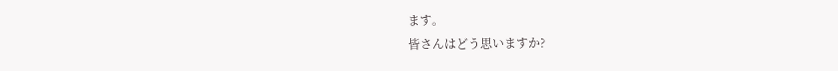ます。
皆さんはどう思いますか?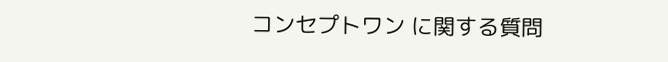コンセプトワン に関する質問